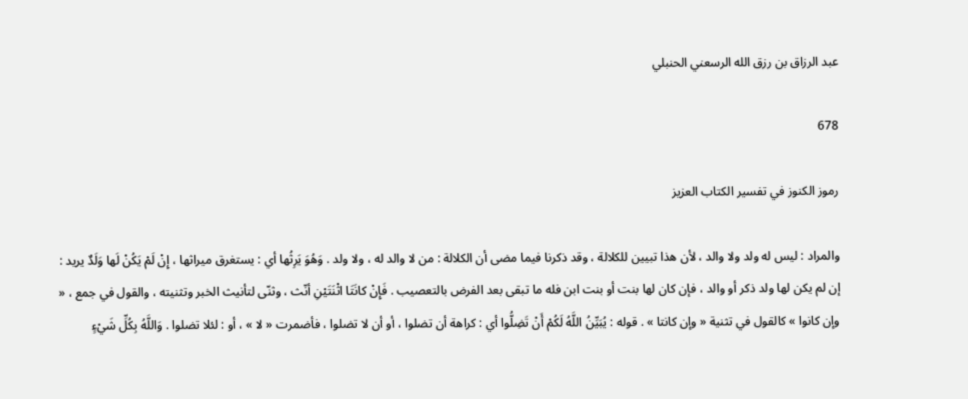عبد الرزاق بن رزق الله الرسعني الحنبلي

678

رموز الكنوز في تفسير الكتاب العزيز

والمراد : ليس له ولد ولا والد ، لأن هذا تبيين للكلالة ، وقد ذكرنا فيما مضى أن الكلالة : من لا والد له ، ولا ولد . وَهُوَ يَرِثُها أي : يستغرق ميراثها ، إِنْ لَمْ يَكُنْ لَها وَلَدٌ يريد : إن لم يكن لها ولد ذكر أو والد ، فإن كان لها بنت أو بنت ابن فله ما تبقى بعد الفرض بالتعصيب . فَإِنْ كانَتَا اثْنَتَيْنِ أنّث ، وثنّى لتأنيث الخبر وتثنيته ، والقول في جمع ، « وإن كانوا » كالقول في تثنية « وإن كانتا » . قوله : يُبَيِّنُ اللَّهُ لَكُمْ أَنْ تَضِلُّوا أي : كراهة أن تضلوا ، أو أن لا تضلوا ، فأضمرت « لا » ، أو : لئلا تضلوا . وَاللَّهُ بِكُلِّ شَيْءٍ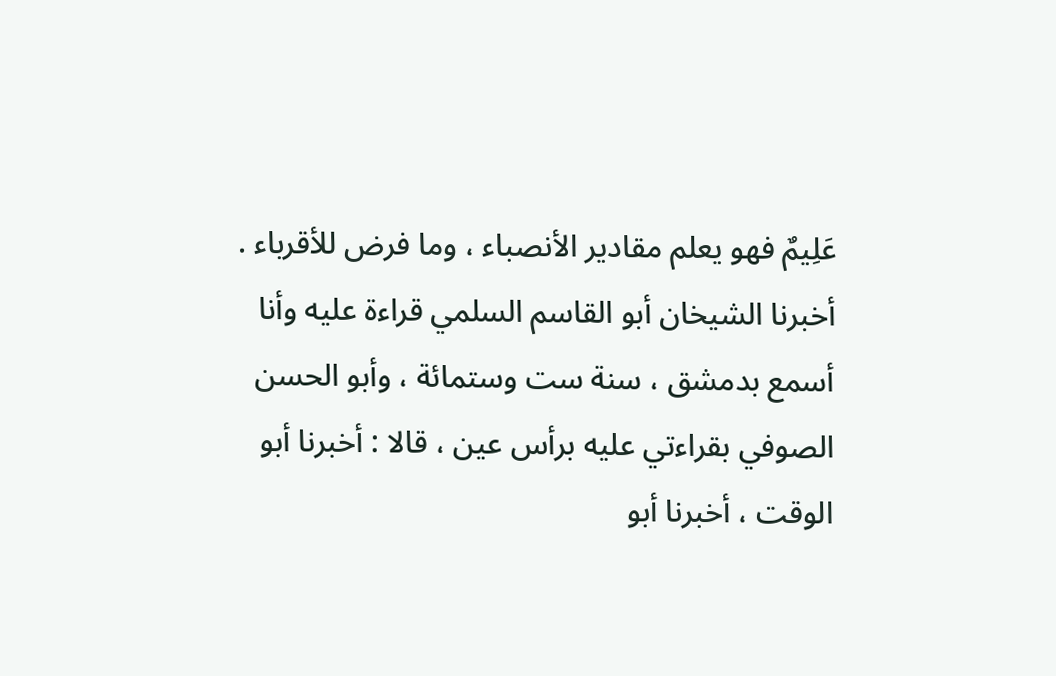عَلِيمٌ فهو يعلم مقادير الأنصباء ، وما فرض للأقرباء . أخبرنا الشيخان أبو القاسم السلمي قراءة عليه وأنا أسمع بدمشق ، سنة ست وستمائة ، وأبو الحسن الصوفي بقراءتي عليه برأس عين ، قالا : أخبرنا أبو الوقت ، أخبرنا أبو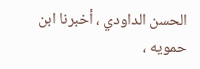الحسن الداودي ، أخبرنا ابن حمويه ،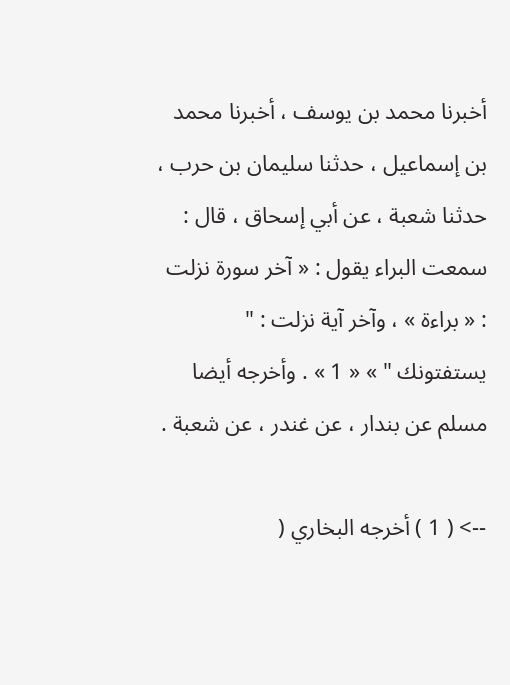أخبرنا محمد بن يوسف ، أخبرنا محمد بن إسماعيل ، حدثنا سليمان بن حرب ، حدثنا شعبة ، عن أبي إسحاق ، قال : سمعت البراء يقول : « آخر سورة نزلت : « براءة » ، وآخر آية نزلت : " يستفتونك " » « 1 » . وأخرجه أيضا مسلم عن بندار ، عن غندر ، عن شعبة .

--> ( 1 ) أخرجه البخاري (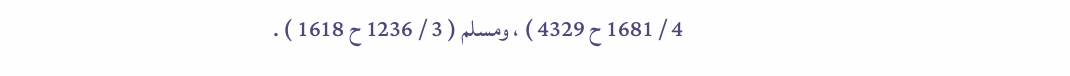4 / 1681 ح 4329 ) ، ومسلم ( 3 / 1236 ح 1618 ) .